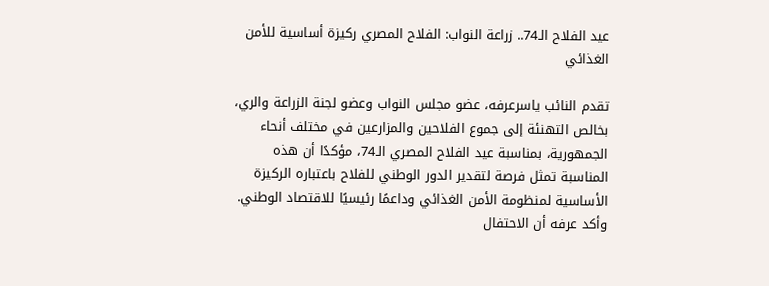عيد الفلاح الـ74.. زراعة النواب: الفلاح المصري ركيزة أساسية للأمن الغذائي

تقدم النائب ياسرعرفه، عضو مجلس النواب وعضو لجنة الزراعة والري، بخالص التهنئة إلى جموع الفلاحين والمزارعين في مختلف أنحاء الجمهورية، بمناسبة عيد الفلاح المصري الـ74، مؤكدًا أن هذه المناسبة تمثل فرصة لتقدير الدور الوطني للفلاح باعتباره الركيزة الأساسية لمنظومة الأمن الغذائي وداعمًا رئيسيًا للاقتصاد الوطني.
وأكد عرفه أن الاحتفال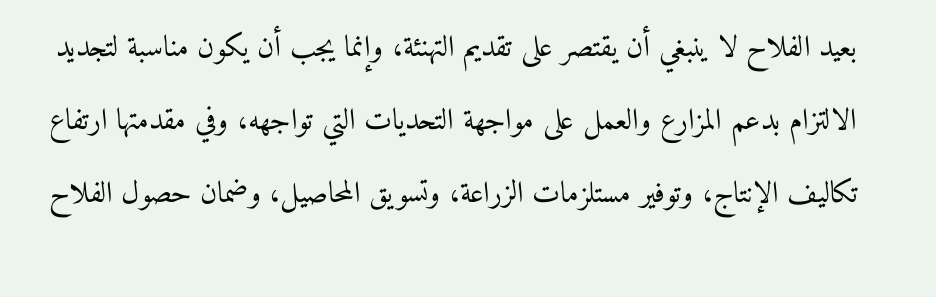بعيد الفلاح لا ينبغي أن يقتصر على تقديم التهنئة، وإنما يجب أن يكون مناسبة لتجديد الالتزام بدعم المزارع والعمل على مواجهة التحديات التي تواجهه، وفي مقدمتها ارتفاع تكاليف الإنتاج، وتوفير مستلزمات الزراعة، وتسويق المحاصيل، وضمان حصول الفلاح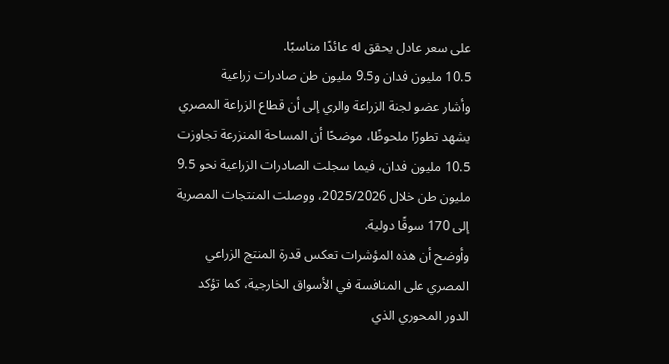على سعر عادل يحقق له عائدًا مناسبًا.
10.5 مليون فدان و9.5 مليون طن صادرات زراعية
وأشار عضو لجنة الزراعة والري إلى أن قطاع الزراعة المصري يشهد تطورًا ملحوظًا، موضحًا أن المساحة المنزرعة تجاوزت 10.5 مليون فدان، فيما سجلت الصادرات الزراعية نحو 9.5 مليون طن خلال 2025/2026، ووصلت المنتجات المصرية إلى 170 سوقًا دولية.
وأوضح أن هذه المؤشرات تعكس قدرة المنتج الزراعي المصري على المنافسة في الأسواق الخارجية، كما تؤكد الدور المحوري الذي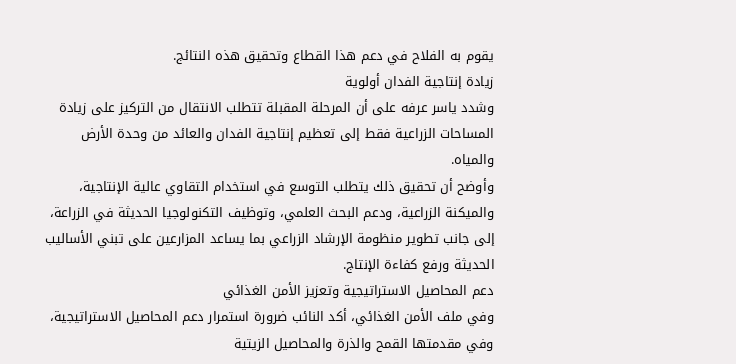يقوم به الفلاح في دعم هذا القطاع وتحقيق هذه النتائج.
زيادة إنتاجية الفدان أولوية
وشدد ياسر عرفه على أن المرحلة المقبلة تتطلب الانتقال من التركيز على زيادة المساحات الزراعية فقط إلى تعظيم إنتاجية الفدان والعائد من وحدة الأرض والمياه.
وأوضح أن تحقيق ذلك يتطلب التوسع في استخدام التقاوي عالية الإنتاجية، والميكنة الزراعية، ودعم البحث العلمي، وتوظيف التكنولوجيا الحديثة في الزراعة، إلى جانب تطوير منظومة الإرشاد الزراعي بما يساعد المزارعين على تبني الأساليب الحديثة ورفع كفاءة الإنتاج.
دعم المحاصيل الاستراتيجية وتعزيز الأمن الغذائي
وفي ملف الأمن الغذائي، أكد النائب ضرورة استمرار دعم المحاصيل الاستراتيجية، وفي مقدمتها القمح والذرة والمحاصيل الزيتية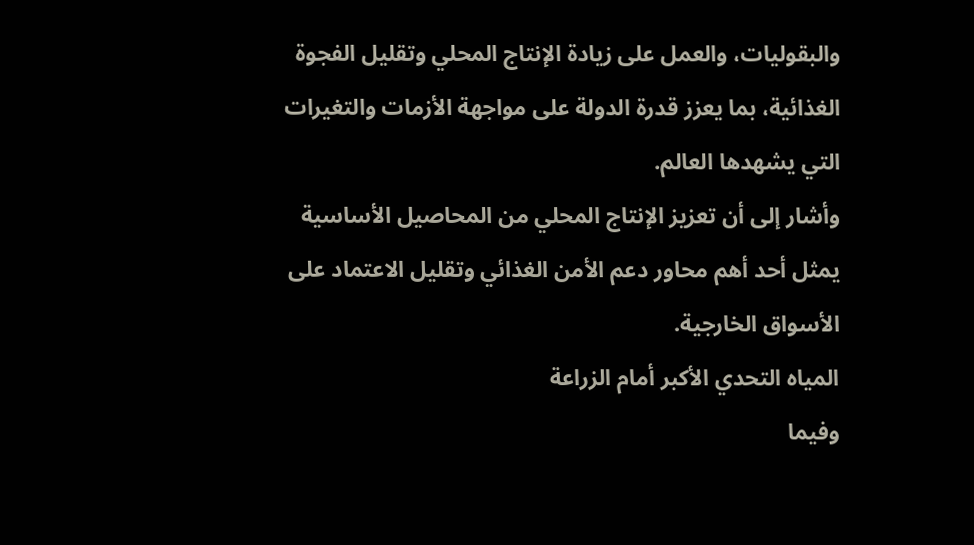والبقوليات، والعمل على زيادة الإنتاج المحلي وتقليل الفجوة الغذائية، بما يعزز قدرة الدولة على مواجهة الأزمات والتغيرات التي يشهدها العالم.
وأشار إلى أن تعزيز الإنتاج المحلي من المحاصيل الأساسية يمثل أحد أهم محاور دعم الأمن الغذائي وتقليل الاعتماد على الأسواق الخارجية.
المياه التحدي الأكبر أمام الزراعة
وفيما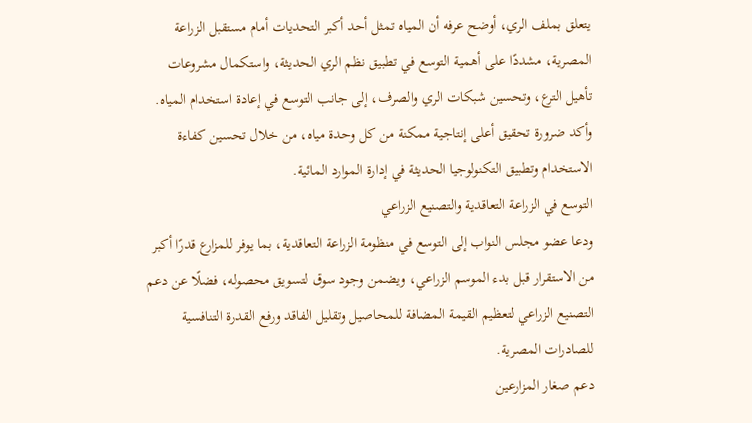يتعلق بملف الري، أوضح عرفه أن المياه تمثل أحد أكبر التحديات أمام مستقبل الزراعة المصرية، مشددًا على أهمية التوسع في تطبيق نظم الري الحديثة، واستكمال مشروعات تأهيل الترع، وتحسين شبكات الري والصرف، إلى جانب التوسع في إعادة استخدام المياه.
وأكد ضرورة تحقيق أعلى إنتاجية ممكنة من كل وحدة مياه، من خلال تحسين كفاءة الاستخدام وتطبيق التكنولوجيا الحديثة في إدارة الموارد المائية.
التوسع في الزراعة التعاقدية والتصنيع الزراعي
ودعا عضو مجلس النواب إلى التوسع في منظومة الزراعة التعاقدية، بما يوفر للمزارع قدرًا أكبر من الاستقرار قبل بدء الموسم الزراعي، ويضمن وجود سوق لتسويق محصوله، فضلًا عن دعم التصنيع الزراعي لتعظيم القيمة المضافة للمحاصيل وتقليل الفاقد ورفع القدرة التنافسية للصادرات المصرية.
دعم صغار المزارعين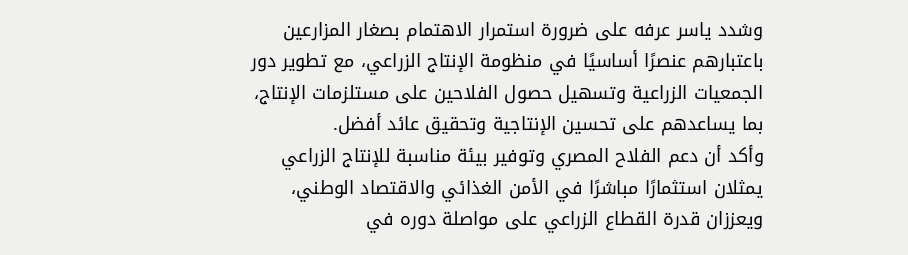وشدد ياسر عرفه على ضرورة استمرار الاهتمام بصغار المزارعين باعتبارهم عنصرًا أساسيًا في منظومة الإنتاج الزراعي، مع تطوير دور الجمعيات الزراعية وتسهيل حصول الفلاحين على مستلزمات الإنتاج، بما يساعدهم على تحسين الإنتاجية وتحقيق عائد أفضل.
وأكد أن دعم الفلاح المصري وتوفير بيئة مناسبة للإنتاج الزراعي يمثلان استثمارًا مباشرًا في الأمن الغذائي والاقتصاد الوطني، ويعززان قدرة القطاع الزراعي على مواصلة دوره في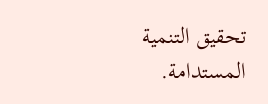تحقيق التنمية المستدامة.